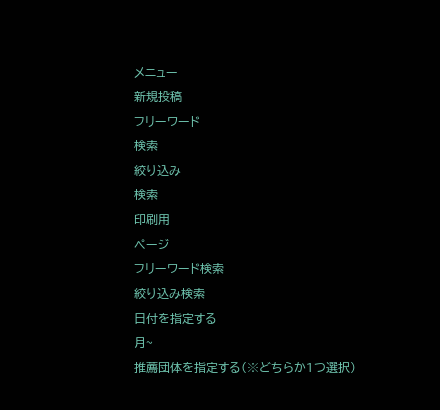メニュー
新規投稿
フリーワード
検索
絞り込み
検索
印刷用
ページ
フリーワード検索
絞り込み検索
日付を指定する
月~
推薦団体を指定する(※どちらか1つ選択)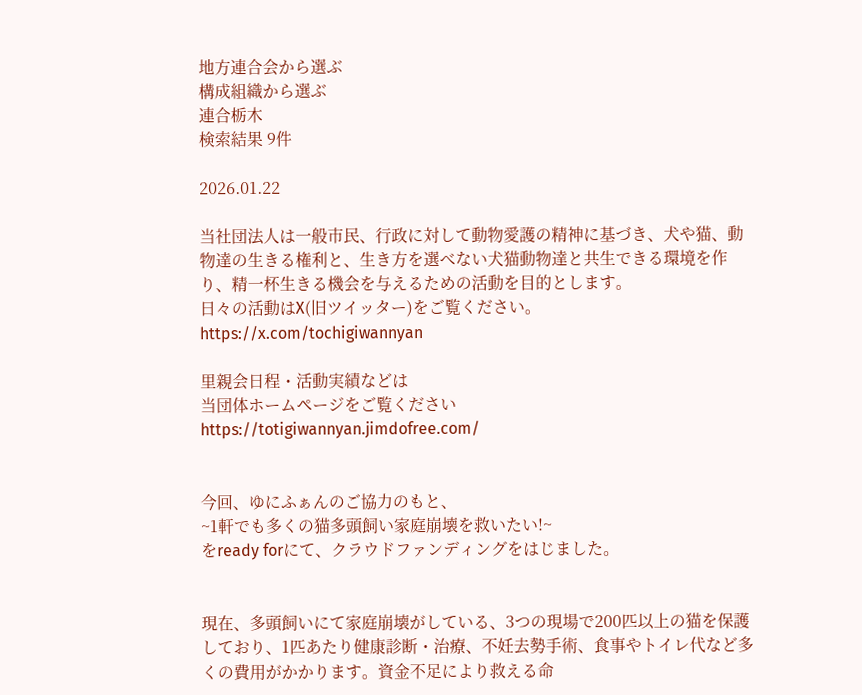地方連合会から選ぶ
構成組織から選ぶ
連合栃木
検索結果 9件

2026.01.22

当社団法人は一般市民、行政に対して動物愛護の精神に基づき、犬や猫、動物達の生きる権利と、生き方を選べない犬猫動物達と共生できる環境を作り、精一杯生きる機会を与えるための活動を目的とします。
日々の活動はX(旧ツイッター)をご覧ください。
https://x.com/tochigiwannyan

里親会日程・活動実績などは
当団体ホームページをご覧ください
https://totigiwannyan.jimdofree.com/


今回、ゆにふぁんのご協力のもと、
~1軒でも多くの猫多頭飼い家庭崩壊を救いたい!~
をready forにて、クラウドファンディングをはじました。


現在、多頭飼いにて家庭崩壊がしている、3つの現場で200匹以上の猫を保護しており、1匹あたり健康診断・治療、不妊去勢手術、食事やトイレ代など多くの費用がかかります。資金不足により救える命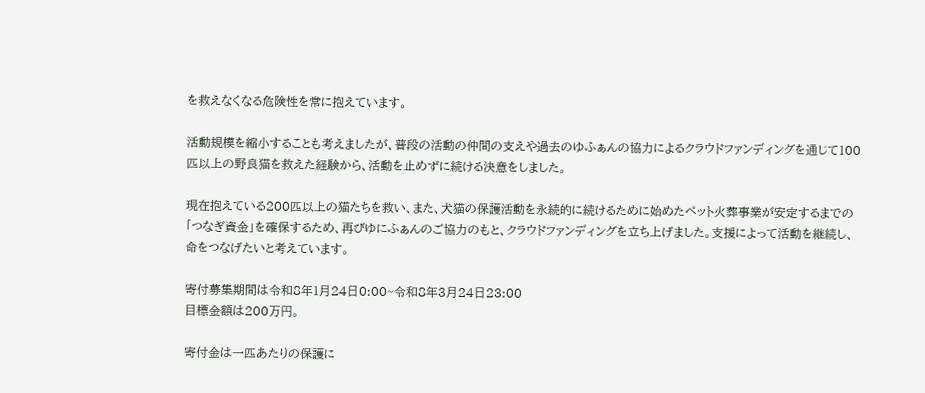を救えなくなる危険性を常に抱えています。

活動規模を縮小することも考えましたが、普段の活動の仲間の支えや過去のゆふぁんの協力によるクラウドファンディングを通じて100匹以上の野良猫を救えた経験から、活動を止めずに続ける決意をしました。

現在抱えている200匹以上の猫たちを救い、また、犬猫の保護活動を永続的に続けるために始めたペット火葬事業が安定するまでの「つなぎ資金」を確保するため、再びゆにふぁんのご協力のもと、クラウドファンディングを立ち上げました。支援によって活動を継続し、命をつなげたいと考えています。

寄付募集期間は令和8年1月24日0:00~令和8年3月24日23:00
目標金額は200万円。

寄付金は一匹あたりの保護に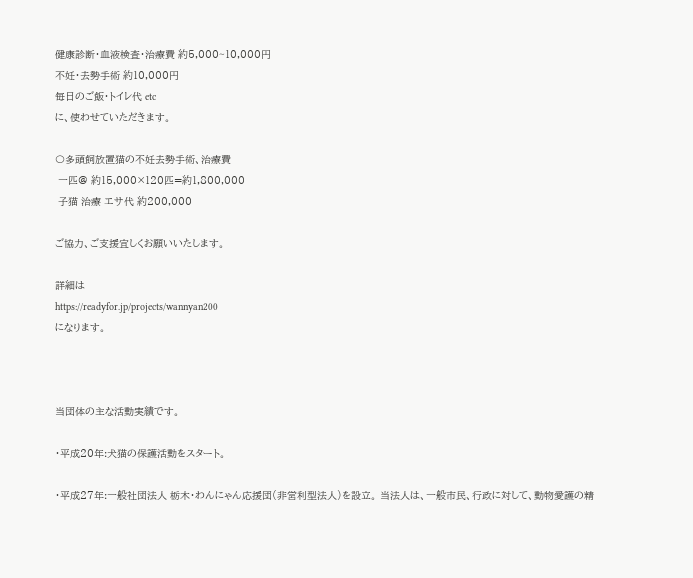健康診断・血液検査・治療費 約5,000~10,000円
不妊・去勢手術 約10,000円
毎日のご飯・トイレ代 etc
に、使わせていただきます。

〇多頭飼放置猫の不妊去勢手術、治療費
 一匹@ 約15,000×120匹=約1,800,000
 子猫 治療 エサ代 約200,000

ご協力、ご支援宜しくお願いいたします。

詳細は
https://readyfor.jp/projects/wannyan200
になります。



当団体の主な活動実績です。

・平成20年:犬猫の保護活動をスタート。

・平成27年:一般社団法人 栃木・わんにゃん応援団(非営利型法人)を設立。 当法人は、一般市民、行政に対して、動物愛護の精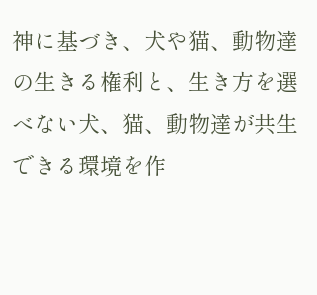神に基づき、犬や猫、動物達の生きる権利と、生き方を選べない犬、猫、動物達が共生できる環境を作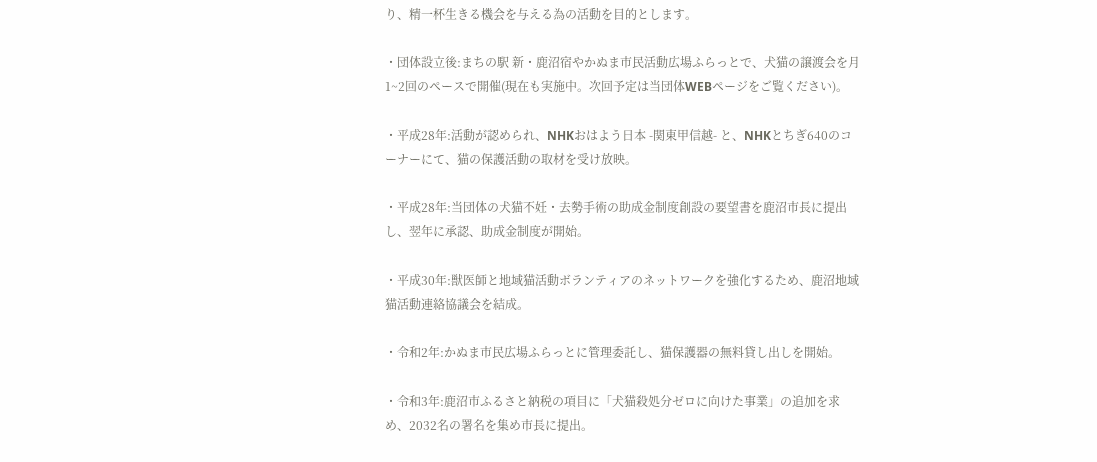り、精一杯生きる機会を与える為の活動を目的とします。

・団体設立後:まちの駅 新・鹿沼宿やかぬま市民活動広場ふらっとで、犬猫の譲渡会を月1~2回のペースで開催(現在も実施中。次回予定は当団体WEBページをご覧ください)。

・平成28年:活動が認められ、NHKおはよう日本 -関東甲信越- と、NHKとちぎ640のコーナーにて、猫の保護活動の取材を受け放映。

・平成28年:当団体の犬猫不妊・去勢手術の助成金制度創設の要望書を鹿沼市長に提出し、翌年に承認、助成金制度が開始。

・平成30年:獣医師と地域猫活動ボランティアのネットワークを強化するため、鹿沼地域猫活動連絡協議会を結成。

・令和2年:かぬま市民広場ふらっとに管理委託し、猫保護器の無料貸し出しを開始。

・令和3年:鹿沼市ふるさと納税の項目に「犬猫殺処分ゼロに向けた事業」の追加を求め、2032名の署名を集め市長に提出。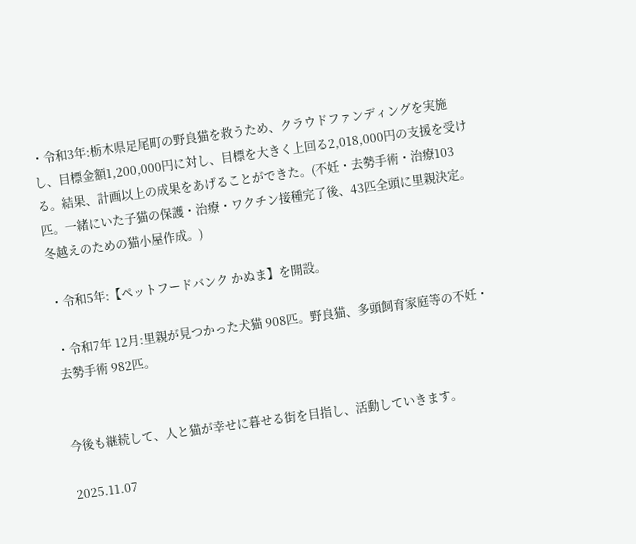・令和3年:栃木県足尾町の野良猫を救うため、クラウドファンディングを実施し、目標金額1,200,000円に対し、目標を大きく上回る2,018,000円の支援を受ける。結果、計画以上の成果をあげることができた。(不妊・去勢手術・治療103匹。一緒にいた子猫の保護・治療・ワクチン接種完了後、43匹全頭に里親決定。冬越えのための猫小屋作成。)

・令和5年:【ペットフードバンク かぬま】を開設。

・令和7年 12月:里親が見つかった犬猫 908匹。野良猫、多頭飼育家庭等の不妊・去勢手術 982匹。


今後も継続して、人と猫が幸せに暮せる街を目指し、活動していきます。

2025.11.07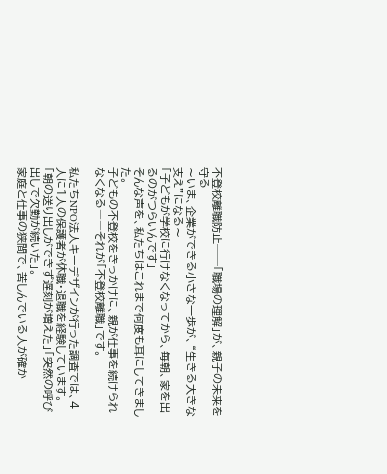不登校離職防止──「職場の理解」が、親子の未来を守る
〜いま、企業ができる小さな一歩が、“生きる大きな支え”になる〜
「子どもが学校に行けなくなってから、毎朝、家を出るのがつらいんです」
そんな声を、私たちはこれまで何度も耳にしてきました。
子どもの不登校をきっかけに、親が仕事を続けられなくなる――それが「不登校離職」です。

私たちNPO法人キーデザインが行った調査では、4人に1人の保護者が休職・退職を経験しています。
「朝の送り出しができず遅刻が増えた」「突然の呼び出しで欠勤が続いた」。
家庭と仕事の狭間で、苦しんでいる人が確か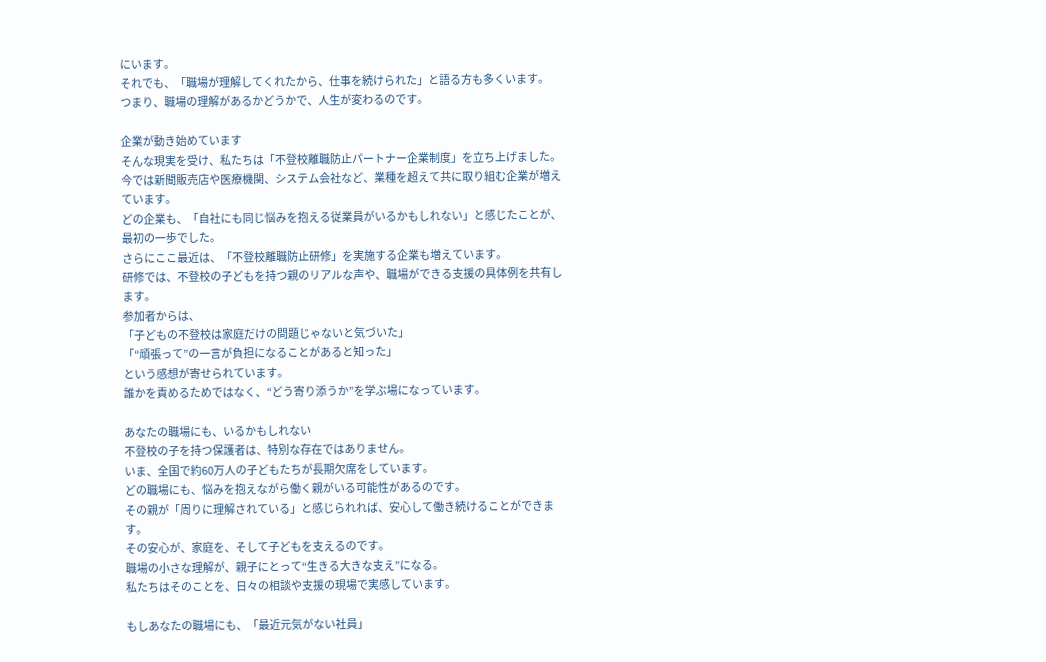にいます。
それでも、「職場が理解してくれたから、仕事を続けられた」と語る方も多くいます。
つまり、職場の理解があるかどうかで、人生が変わるのです。

企業が動き始めています
そんな現実を受け、私たちは「不登校離職防止パートナー企業制度」を立ち上げました。
今では新聞販売店や医療機関、システム会社など、業種を超えて共に取り組む企業が増えています。
どの企業も、「自社にも同じ悩みを抱える従業員がいるかもしれない」と感じたことが、最初の一歩でした。
さらにここ最近は、「不登校離職防止研修」を実施する企業も増えています。
研修では、不登校の子どもを持つ親のリアルな声や、職場ができる支援の具体例を共有します。
参加者からは、
「子どもの不登校は家庭だけの問題じゃないと気づいた」
「“頑張って”の一言が負担になることがあると知った」
という感想が寄せられています。
誰かを責めるためではなく、“どう寄り添うか”を学ぶ場になっています。

あなたの職場にも、いるかもしれない
不登校の子を持つ保護者は、特別な存在ではありません。
いま、全国で約60万人の子どもたちが長期欠席をしています。
どの職場にも、悩みを抱えながら働く親がいる可能性があるのです。
その親が「周りに理解されている」と感じられれば、安心して働き続けることができます。
その安心が、家庭を、そして子どもを支えるのです。
職場の小さな理解が、親子にとって“生きる大きな支え”になる。
私たちはそのことを、日々の相談や支援の現場で実感しています。

もしあなたの職場にも、「最近元気がない社員」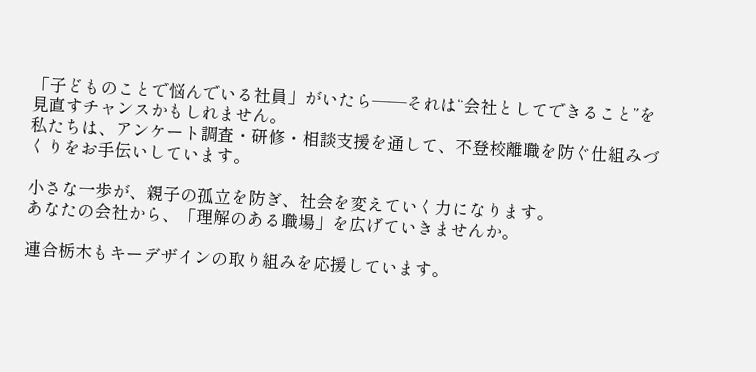「子どものことで悩んでいる社員」がいたら――それは“会社としてできること”を見直すチャンスかもしれません。
私たちは、アンケート調査・研修・相談支援を通して、不登校離職を防ぐ仕組みづくりをお手伝いしています。

小さな一歩が、親子の孤立を防ぎ、社会を変えていく力になります。
あなたの会社から、「理解のある職場」を広げていきませんか。

連合栃木もキーデザインの取り組みを応援しています。